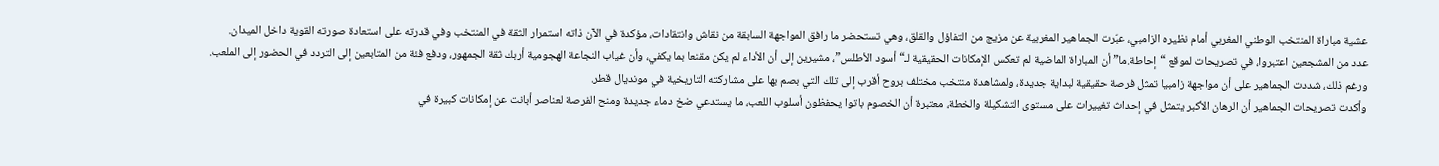عشية مباراة المنتخب الوطني المغربي أمام نظيره الزامبي، عبّرت الجماهير المغربية عن مزيج من التفاؤل والقلق، وهي تستحضر ما رافق المواجهة السابقة من نقاش وانتقادات، مؤكدة في الآن ذاته استمرار الثقة في المنتخب وفي قدرته على استعادة صورته القوية داخل الميدان.
عدد من المشجعين اعتبروا، في تصريحات لموقع “إحاطة.ما” أن المباراة الماضية لم تعكس الإمكانات الحقيقية لـ“أسود الأطلس”، مشيرين إلى أن الأداء لم يكن مقنعا بما يكفي، وأن غياب النجاعة الهجومية أربك ثقة الجمهور، ودفع فئة من المتابعين إلى التردد في الحضور إلى الملعب.
ورغم ذلك، شددت الجماهير على أن مواجهة زامبيا تمثل فرصة حقيقية لبداية جديدة، ولمشاهدة منتخب مختلف بروح أقرب إلى تلك التي بصم بها على مشاركته التاريخية في مونديال قطر.
وأكدت تصريحات الجماهير أن الرهان الأكبر يتمثل في إحداث تغييرات على مستوى التشكيلة والخطة، معتبرة أن الخصوم باتوا يحفظون أسلوب اللعب، ما يستدعي ضخ دماء جديدة ومنح الفرصة لعناصر أبانت عن إمكانات كبيرة في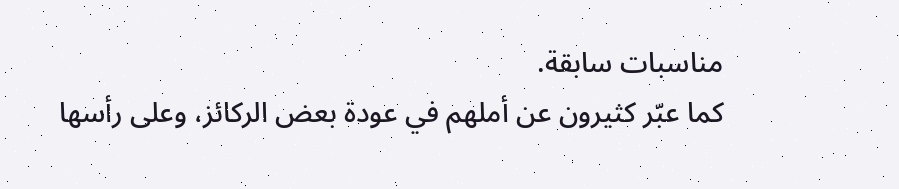مناسبات سابقة.
كما عبّر كثيرون عن أملهم في عودة بعض الركائز، وعلى رأسها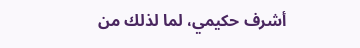أشرف حكيمي، لما لذلك من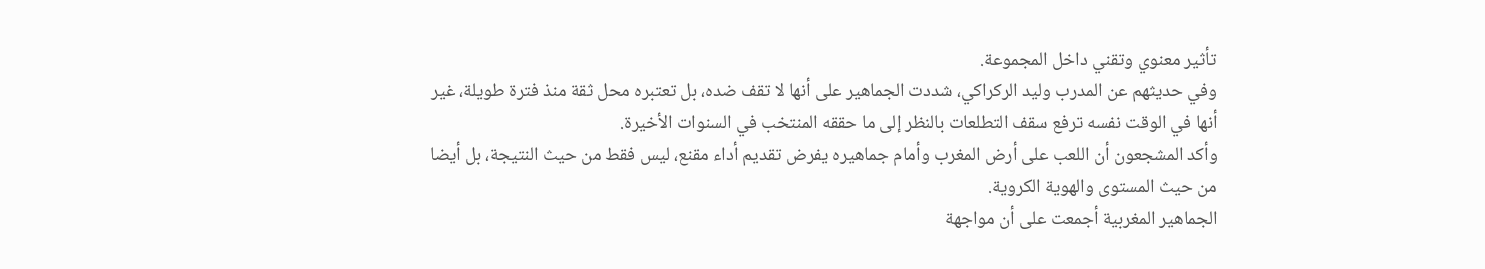تأثير معنوي وتقني داخل المجموعة.
وفي حديثهم عن المدرب وليد الركراكي، شددت الجماهير على أنها لا تقف ضده، بل تعتبره محل ثقة منذ فترة طويلة، غير أنها في الوقت نفسه ترفع سقف التطلعات بالنظر إلى ما حققه المنتخب في السنوات الأخيرة.
وأكد المشجعون أن اللعب على أرض المغرب وأمام جماهيره يفرض تقديم أداء مقنع، ليس فقط من حيث النتيجة، بل أيضا من حيث المستوى والهوية الكروية.
الجماهير المغربية أجمعت على أن مواجهة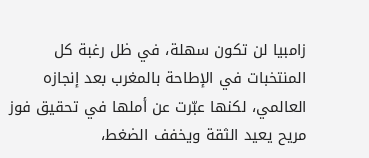زامبيا لن تكون سهلة، في ظل رغبة كل المنتخبات في الإطاحة بالمغرب بعد إنجازه العالمي، لكنها عبّرت عن أملها في تحقيق فوز مريح يعيد الثقة ويخفف الضغط،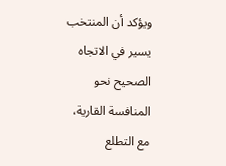ويؤكد أن المنتخب يسير في الاتجاه الصحيح نحو المنافسة القارية، مع التطلع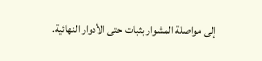إلى مواصلة المشوار بثبات حتى الأدوار النهائية.